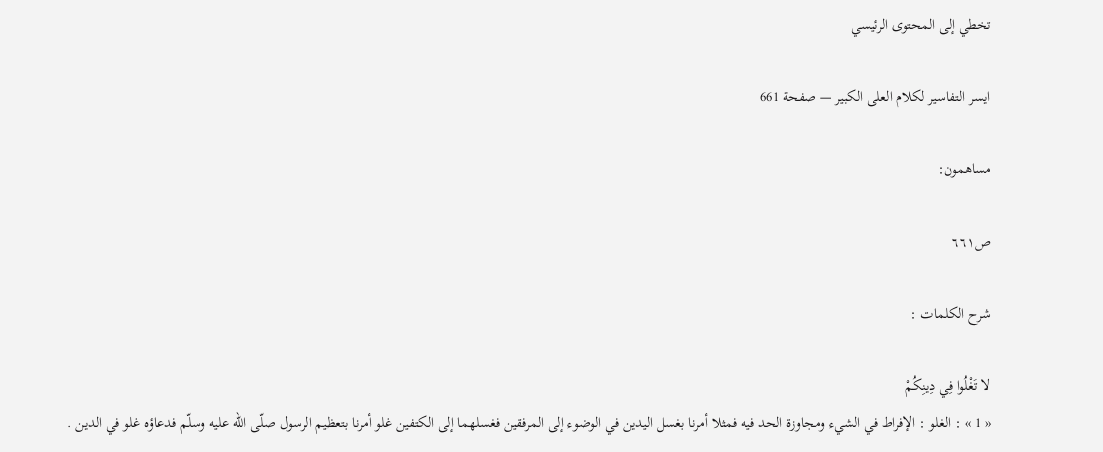تخطي إلى المحتوى الرئيسي

ايسر التفاسير لكلام العلى الكبير — صفحة 661

مساهمون:

ص٦٦١

شرح الكلمات :

لا تَغْلُوا فِي دِينِكُمْ
« 1 » : الغلو : الإفراط في الشيء ومجاوزة الحد فيه فمثلا أمرنا بغسل اليدين في الوضوء إلى المرفقين فغسلهما إلى الكتفين غلو أمرنا بتعظيم الرسول صلّى اللّه عليه وسلّم فدعاؤه غلو في الدين .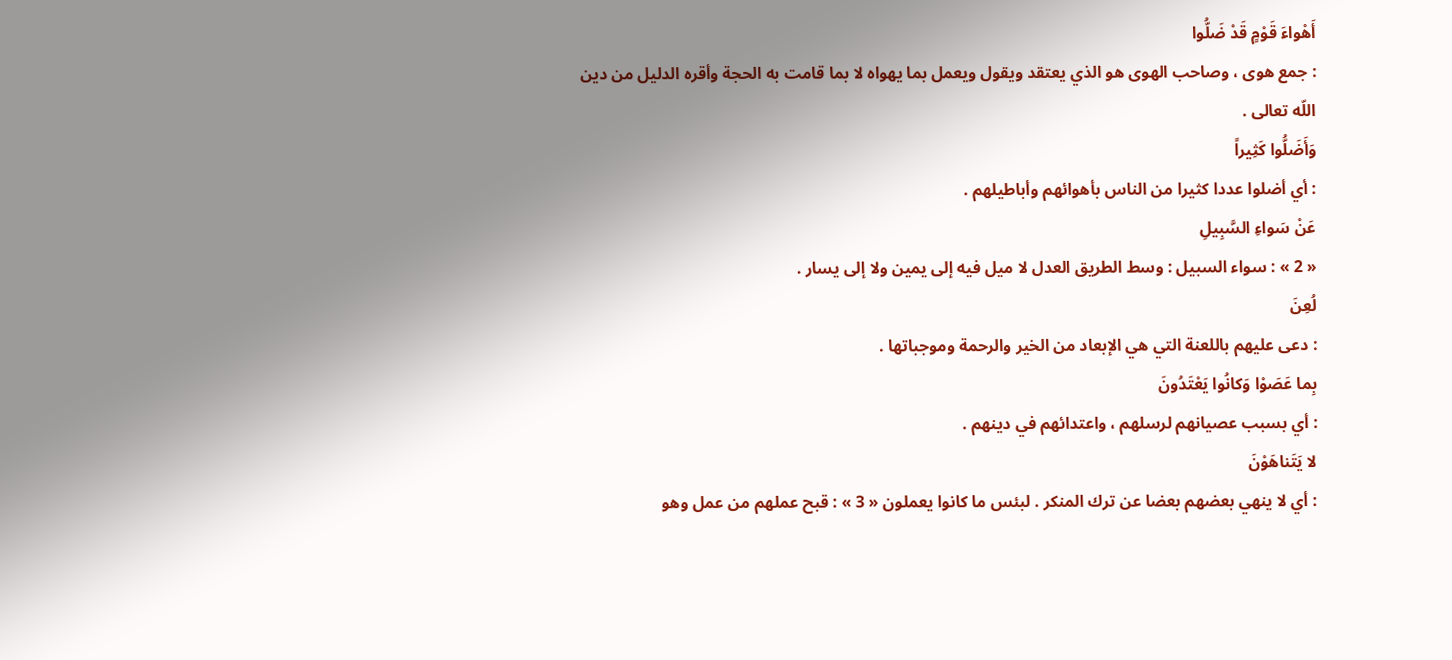أَهْواءَ قَوْمٍ قَدْ ضَلُّوا
: جمع هوى ، وصاحب الهوى هو الذي يعتقد ويقول ويعمل بما يهواه لا بما قامت به الحجة وأقره الدليل من دين اللّه تعالى .
وَأَضَلُّوا كَثِيراً
: أي أضلوا عددا كثيرا من الناس بأهوائهم وأباطيلهم .
عَنْ سَواءِ السَّبِيلِ
« 2 » : سواء السبيل : وسط الطريق العدل لا ميل فيه إلى يمين ولا إلى يسار .
لُعِنَ
: دعى عليهم باللعنة التي هي الإبعاد من الخير والرحمة وموجباتها .
بِما عَصَوْا وَكانُوا يَعْتَدُونَ
: أي بسبب عصيانهم لرسلهم ، واعتدائهم في دينهم .
لا يَتَناهَوْنَ
: أي لا ينهي بعضهم بعضا عن ترك المنكر . لبئس ما كانوا يعملون « 3 » : قبح عملهم من عمل وهو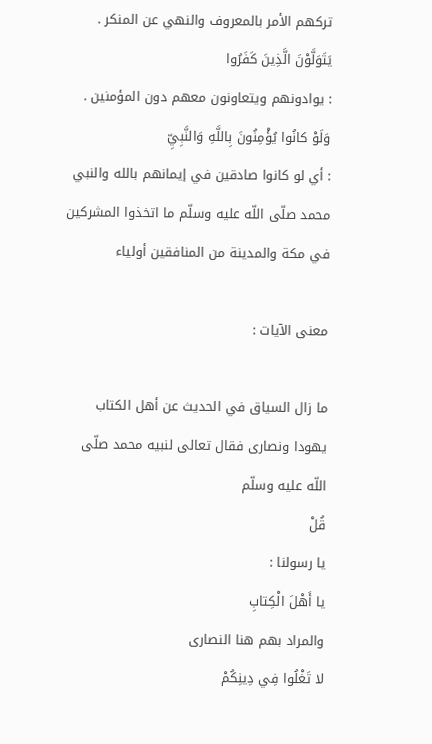تركهم الأمر بالمعروف والنهي عن المنكر .
يَتَوَلَّوْنَ الَّذِينَ كَفَرُوا
: يوادونهم ويتعاونون معهم دون المؤمنين .
وَلَوْ كانُوا يُؤْمِنُونَ بِاللَّهِ وَالنَّبِيِّ
: أي لو كانوا صادقين في إيمانهم بالله والنبي محمد صلّى اللّه عليه وسلّم ما اتخذوا المشركين في مكة والمدينة من المنافقين أولياء

معنى الآيات :

ما زال السياق في الحديث عن أهل الكتاب يهودا ونصارى فقال تعالى لنبيه محمد صلّى اللّه عليه وسلّم
قُلْ
يا رسولنا :
يا أَهْلَ الْكِتابِ
والمراد بهم هنا النصارى
لا تَغْلُوا فِي دِينِكُمْ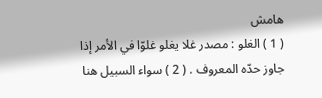هامش
( 1 ) الغلو : مصدر غلا يغلو غلوّا في الأمر إذا جاوز حدّه المعروف . ( 2 ) سواء السبيل هنا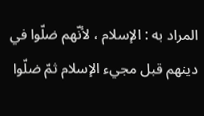المراد به : الإسلام ، لأنّهم ضلّوا في دينهم قبل مجيء الإسلام ثمّ ضلّوا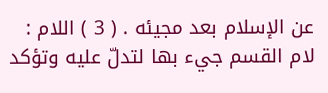عن الإسلام بعد مجيئه . ( 3 ) اللام : لام القسم جيء بها لتدلّ عليه وتؤكد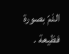الذمّ بصورة فظيعة .